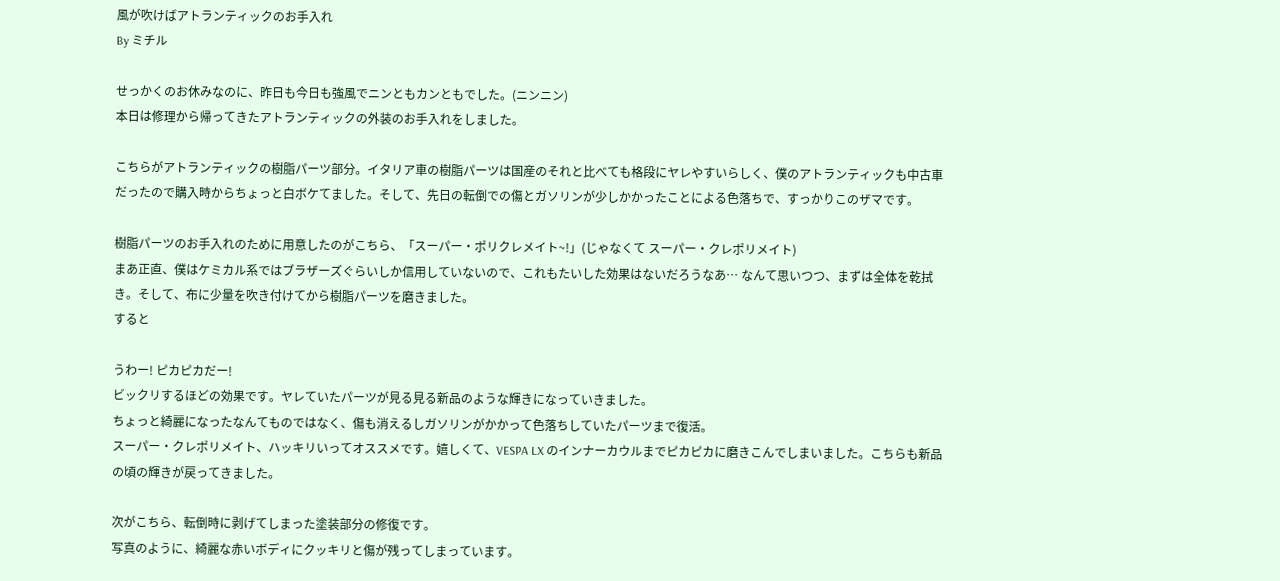風が吹けばアトランティックのお手入れ
By ミチル

せっかくのお休みなのに、昨日も今日も強風でニンともカンともでした。(ニンニン)
本日は修理から帰ってきたアトランティックの外装のお手入れをしました。

こちらがアトランティックの樹脂パーツ部分。イタリア車の樹脂パーツは国産のそれと比べても格段にヤレやすいらしく、僕のアトランティックも中古車だったので購入時からちょっと白ボケてました。そして、先日の転倒での傷とガソリンが少しかかったことによる色落ちで、すっかりこのザマです。

樹脂パーツのお手入れのために用意したのがこちら、「スーパー・ポリクレメイト~!」(じゃなくて スーパー・クレポリメイト)
まあ正直、僕はケミカル系ではブラザーズぐらいしか信用していないので、これもたいした効果はないだろうなあ… なんて思いつつ、まずは全体を乾拭き。そして、布に少量を吹き付けてから樹脂パーツを磨きました。
すると

うわー! ピカピカだー!
ビックリするほどの効果です。ヤレていたパーツが見る見る新品のような輝きになっていきました。
ちょっと綺麗になったなんてものではなく、傷も消えるしガソリンがかかって色落ちしていたパーツまで復活。
スーパー・クレポリメイト、ハッキリいってオススメです。嬉しくて、VESPA LX のインナーカウルまでピカピカに磨きこんでしまいました。こちらも新品の頃の輝きが戻ってきました。

次がこちら、転倒時に剥げてしまった塗装部分の修復です。
写真のように、綺麗な赤いボディにクッキリと傷が残ってしまっています。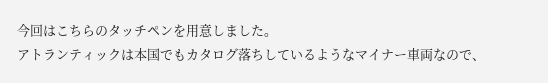今回はこちらのタッチペンを用意しました。
アトランティックは本国でもカタログ落ちしているようなマイナー車両なので、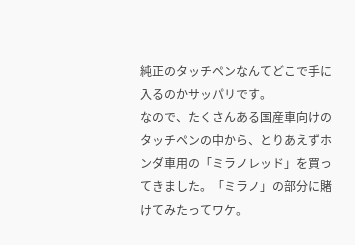純正のタッチペンなんてどこで手に入るのかサッパリです。
なので、たくさんある国産車向けのタッチペンの中から、とりあえずホンダ車用の「ミラノレッド」を買ってきました。「ミラノ」の部分に賭けてみたってワケ。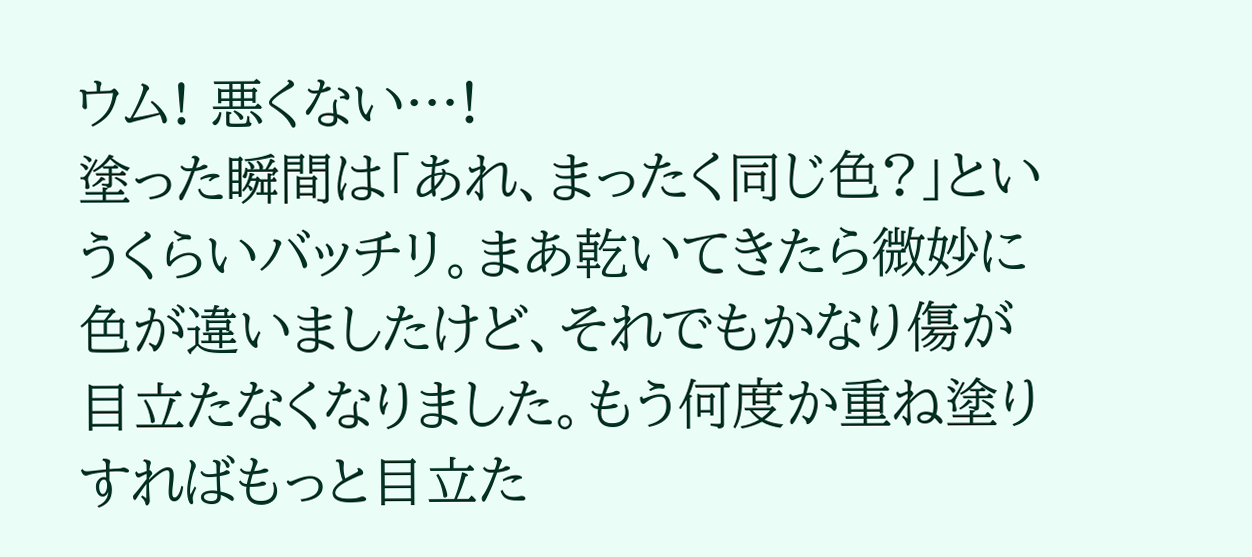ウム! 悪くない…!
塗った瞬間は「あれ、まったく同じ色?」というくらいバッチリ。まあ乾いてきたら微妙に色が違いましたけど、それでもかなり傷が目立たなくなりました。もう何度か重ね塗りすればもっと目立た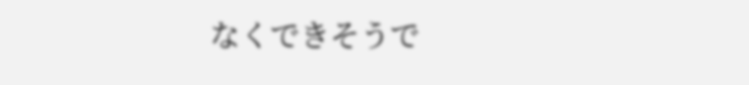なくできそうで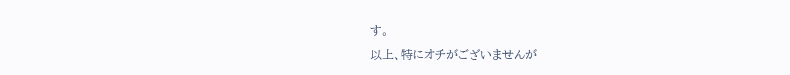す。
以上、特にオチがございませんが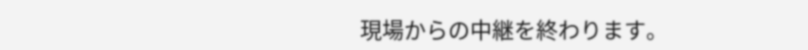現場からの中継を終わります。